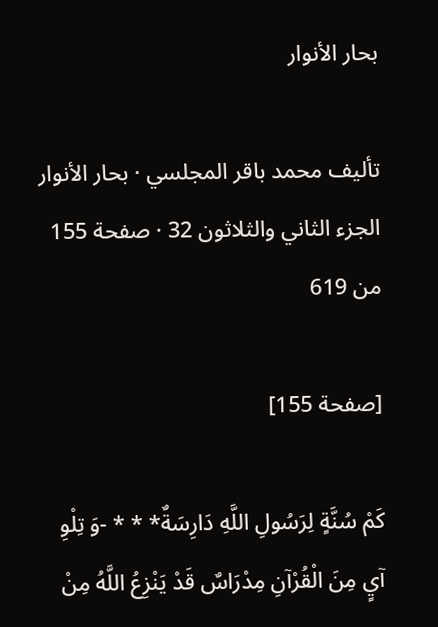بحار الأنوار

تأليف محمد باقر المجلسي · بحار الأنوار الجزء الثاني والثلاثون 32 · صفحة 155 من 619

[صفحة 155]

كَمْ سُنَّةٍ لِرَسُولِ اللَّهِ دَارِسَةٌ* * * -وَ تِلْوِ آيٍ مِنَ الْقُرْآنِ مِدْرَاسٌ قَدْ يَنْزِعُ اللَّهُ مِنْ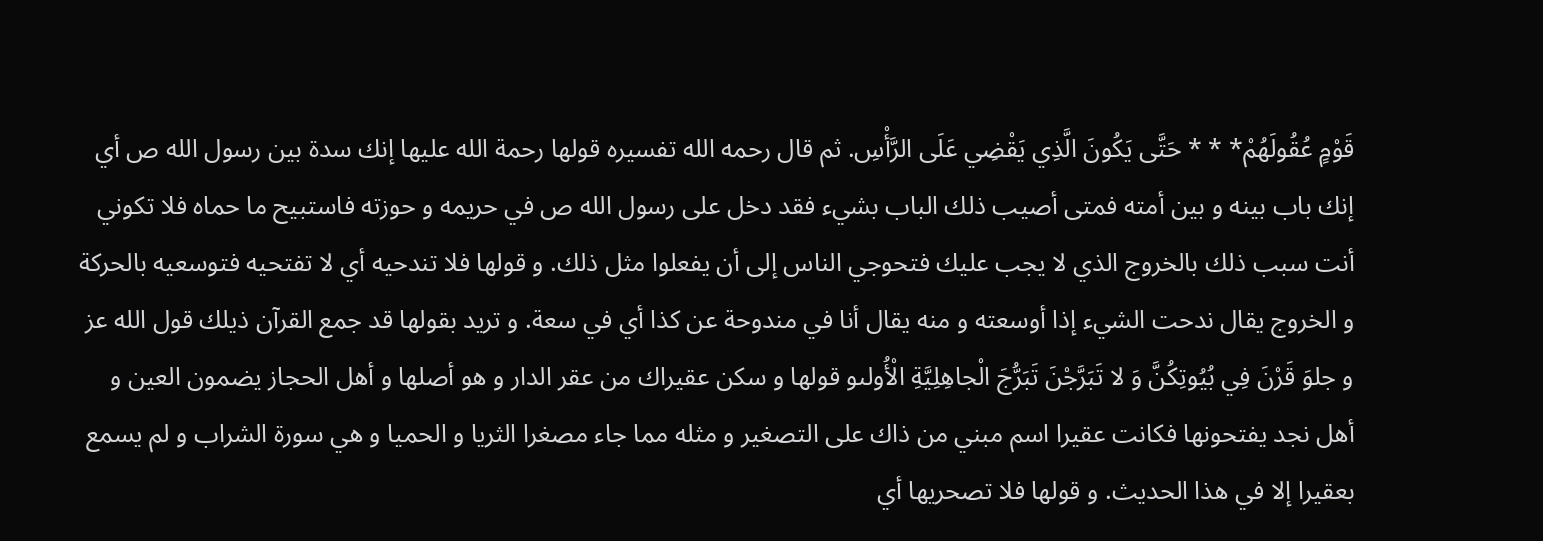قَوْمٍ عُقُولَهُمْ* * * حَتَّى يَكُونَ الَّذِي يَقْضِي عَلَى الرَّأْسِ. ثم قال رحمه الله تفسيره قولها رحمة الله عليها إنك سدة بين رسول الله ص أي إنك باب بينه و بين أمته فمتى أصيب ذلك الباب بشيء فقد دخل على رسول الله ص في حريمه و حوزته فاستبيح ما حماه فلا تكوني أنت سبب ذلك بالخروج الذي لا يجب عليك فتحوجي الناس إلى أن يفعلوا مثل ذلك. و قولها فلا تندحيه أي لا تفتحيه فتوسعيه بالحركة و الخروج يقال ندحت الشيء إذا أوسعته و منه يقال أنا في مندوحة عن كذا أي في سعة. و تريد بقولها قد جمع القرآن ذيلك قول الله عز و جلوَ قَرْنَ فِي بُيُوتِكُنَّ وَ لا تَبَرَّجْنَ تَبَرُّجَ الْجاهِلِيَّةِ الْأُولىو قولها و سكن عقيراك من عقر الدار و هو أصلها و أهل الحجاز يضمون العين و أهل نجد يفتحونها فكانت عقيرا اسم مبني من ذاك على التصغير و مثله مما جاء مصغرا الثريا و الحميا و هي سورة الشراب و لم يسمع بعقيرا إلا في هذا الحديث. و قولها فلا تصحريها أي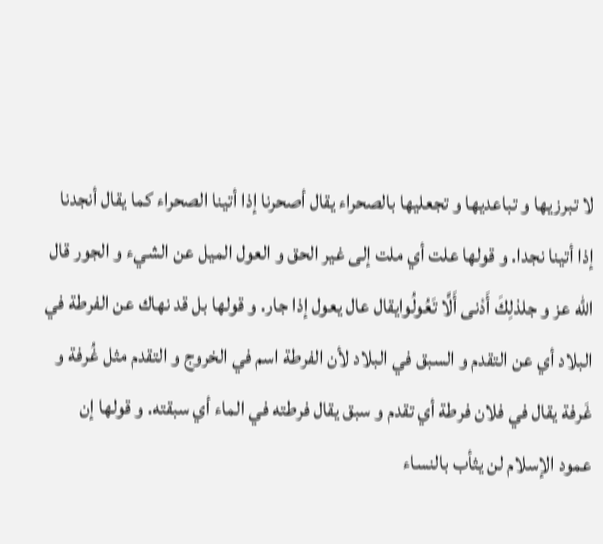لا تبرزيها و تباعديها و تجعليها بالصحراء يقال أصحرنا إذا أتينا الصحراء كما يقال أنجدنا إذا أتينا نجدا. و قولها علت أي ملت إلى غير الحق و العول الميل عن الشيء و الجور قال الله عز و جلذلِكَ أَدْنى أَلَّا تَعُولُوايقال عال يعول إذا جار. و قولها بل قد نهاك عن الفرطة في البلاد أي عن التقدم و السبق في البلاد لأن الفرطة اسم في الخروج و التقدم مثل غُرفة و غَرفة يقال في فلان فرطة أي تقدم و سبق يقال فرطته في الماء أي سبقته. و قولها إن عمود الإسلام لن يثأب بالنساء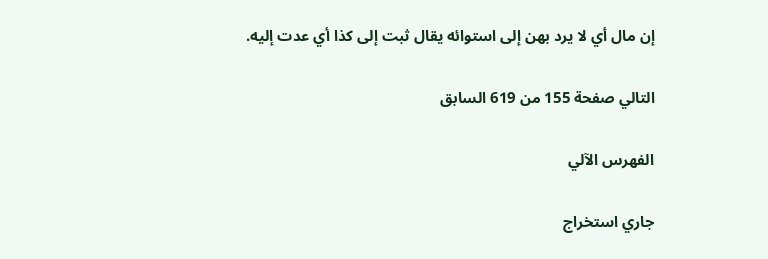إن مال أي لا يرد بهن إلى استوائه يقال ثبت إلى كذا أي عدت إليه.

التالي صفحة 155 من 619 السابق

الفهرس الآلي

جاري استخراج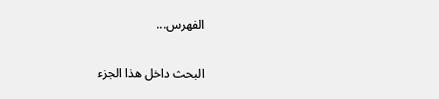الفهرس...

البحث داخل هذا الجزء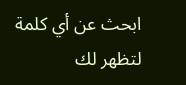ابحث عن أي كلمة لتظهر لك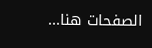الصفحات هنا...